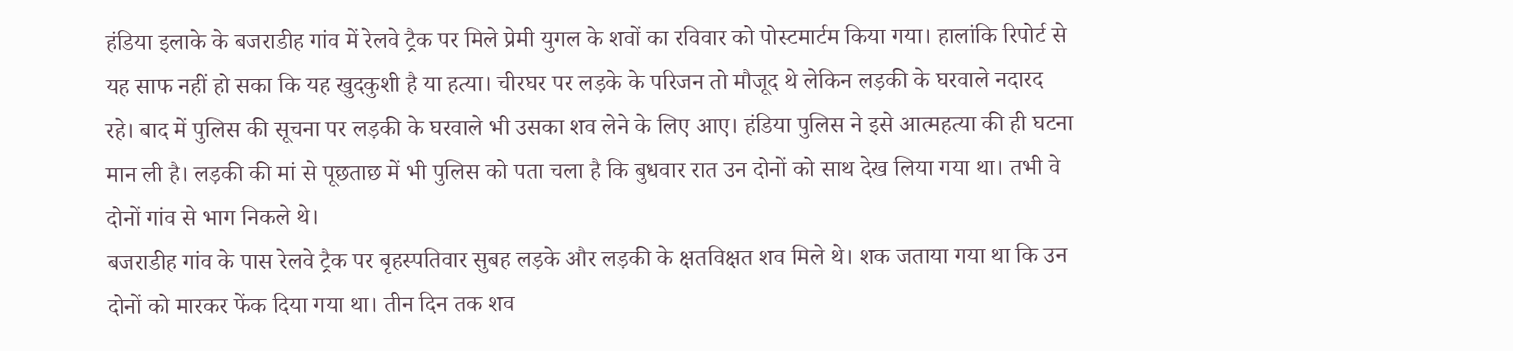हंडिया इलाके के बजराडीह गांव में रेलवे ट्रैक पर मिले प्रेमी युगल के शवों का रविवार को पोस्टमार्टम किया गया। हालांकि रिपोर्ट से यह साफ नहीं हो सका कि यह खुदकुशी है या हत्या। चीरघर पर लड़के के परिजन तो मौजूद थे लेकिन लड़की के घरवाले नदारद रहे। बाद में पुलिस की सूचना पर लड़की के घरवाले भी उसका शव लेने के लिए आए। हंडिया पुलिस ने इसे आत्महत्या की ही घटना मान ली है। लड़की की मां से पूछताछ में भी पुलिस को पता चला है कि बुधवार रात उन दोनों को साथ देख लिया गया था। तभी वे दोनों गांव से भाग निकले थे।
बजराडीह गांव के पास रेलवे ट्रैक पर बृहस्पतिवार सुबह लड़के और लड़की के क्षतविक्षत शव मिले थे। शक जताया गया था कि उन दोनों को मारकर फेंक दिया गया था। तीन दिन तक शव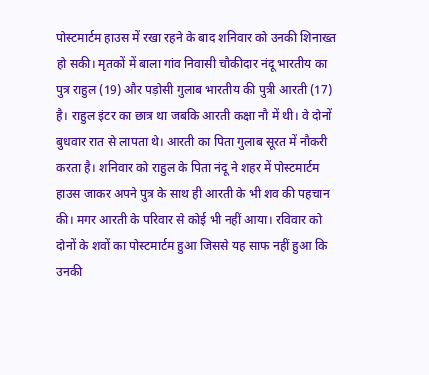पोस्टमार्टम हाउस में रखा रहने के बाद शनिवार को उनकी शिनाख्त हो सकी। मृतकों में बाला गांव निवासी चौकीदार नंदू भारतीय का पुत्र राहुल (19) और पड़ोसी गुलाब भारतीय की पुत्री आरती (17) है। राहुल इंटर का छात्र था जबकि आरती कक्षा नौ में थी। वे दोनों बुधवार रात से लापता थे। आरती का पिता गुलाब सूरत में नौकरी करता है। शनिवार को राहुल के पिता नंदू ने शहर में पोस्टमार्टम हाउस जाकर अपने पुत्र के साथ ही आरती के भी शव की पहचान की। मगर आरती के परिवार से कोई भी नहीं आया। रविवार को दोनों के शवों का पोस्टमार्टम हुआ जिससे यह साफ नहीं हुआ कि उनकी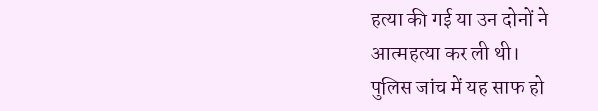हत्या की गई या उन दोनों ने आत्महत्या कर ली थी।
पुलिस जांच में यह साफ हो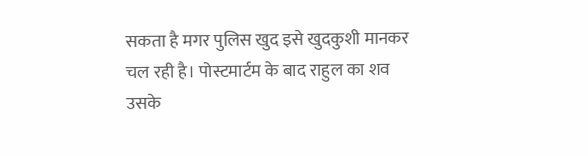सकता है मगर पुलिस खुद इसे खुदकुशी मानकर चल रही है। पोस्टमार्टम के बाद राहुल का शव उसके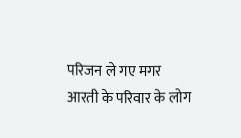परिजन ले गए मगर आरती के परिवार के लोग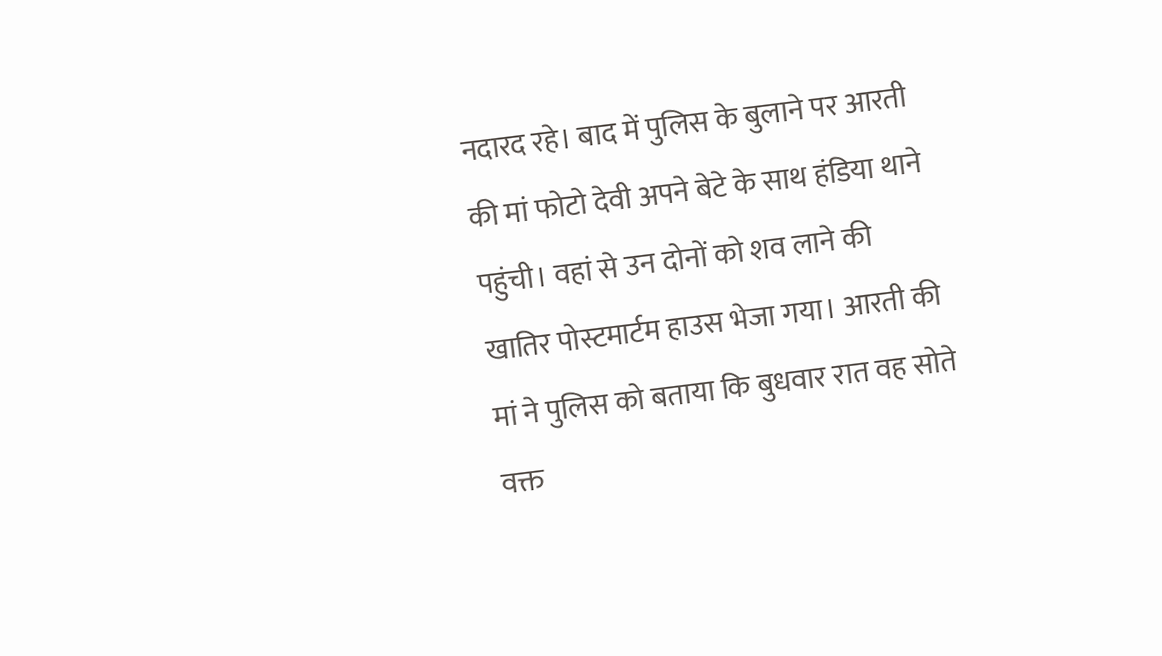नदारद रहे। बाद में पुलिस के बुलाने पर आरती की मां फोटो देवी अपने बेटे के साथ हंडिया थाने पहुंची। वहां से उन दोनों को शव लाने की खातिर पोस्टमार्टम हाउस भेजा गया। आरती की मां ने पुलिस को बताया कि बुधवार रात वह सोते वक्त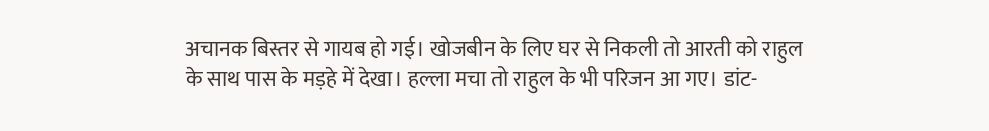अचानक बिस्तर से गायब हो गई। खोजबीन के लिए घर से निकली तो आरती को राहुल के साथ पास के मड़हे में देखा। हल्ला मचा तो राहुल के भी परिजन आ गए। डांट-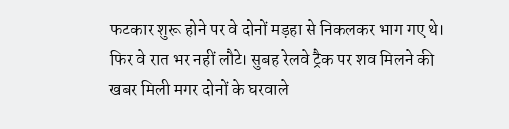फटकार शुरू होने पर वे दोनों मड़हा से निकलकर भाग गए थे। फिर वे रात भर नहीं लौटे। सुबह रेलवे ट्रैक पर शव मिलने की खबर मिली मगर दोनों के घरवाले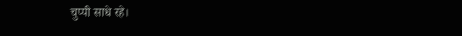चुप्पी साधे रहे।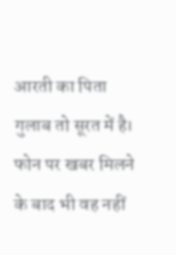आरती का पिता गुलाब तो सूरत में है। फोन पर खबर मिलने के बाद भी वह नहीं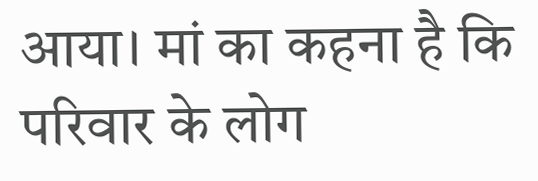आया। मां का कहना है कि परिवार के लोग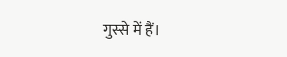गुस्से में हैं।